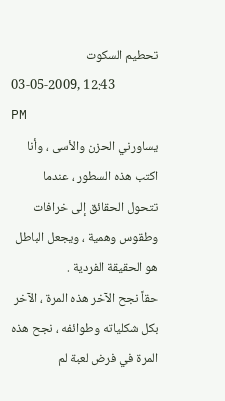تحطيم السكوت
03-05-2009, 12:43 PM
يساورني الحزن والأسى ، وأنا اكتب هذه السطور ، عندما تتحول الحقائق إلى خرافات وطقوس وهمية ، ويجعل الباطل هو الحقيقة الفردية .
حقاً نجح الآخر هذه المرة ، الآخر بكل شكلياته وطوائفه ، نجح هذه المرة في فرض لعبة لم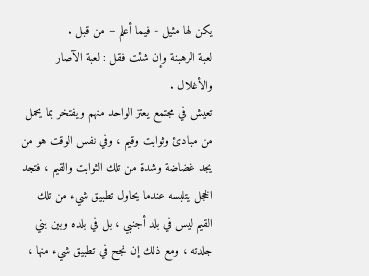يكن لها مثيل - فيما أعلم – من قبل .
لعبة الرهبنة وإن شئت فقل : لعبة الآصار والأغلال .
تعيش في مجتمع يعتز الواحد منهم ويفتخر بما يحمل من مبادئ وثوابت وقيم ، وفي نفس الوقت هو من يجد غضاضة وشدة من تلك الثوابت والقيم ، فتجد الخجل يتلبسه عندما يحاول تطبيق شيء من تلك القيم ليس في بلد أجنبي ، بل في بلده وبين بني جلدته ، ومع ذلك إن نجح في تطبيق شيء منها ،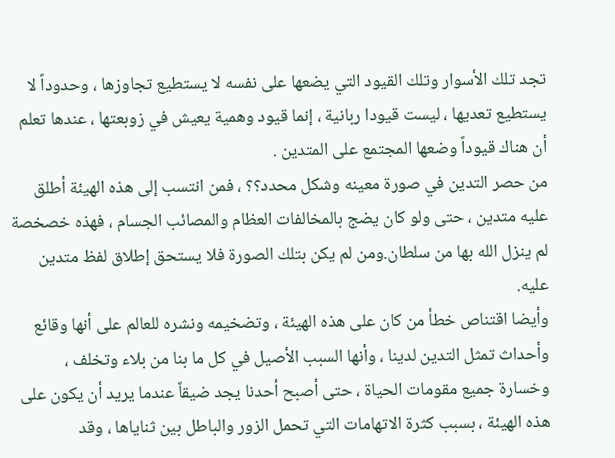تجد تلك الأسوار وتلك القيود التي يضعها على نفسه لا يستطيع تجاوزها ، وحدوداً لا يستطيع تعديها ، ليست قيودا ربانية ، إنما قيود وهمية يعيش في زوبعتها ، عندها تعلم أن هناك قيوداً وضعها المجتمع على المتدين .
من حصر التدين في صورة معينه وشكل محدد؟؟ ، فمن انتسب إلى هذه الهيئة أطلق عليه متدين ، حتى ولو كان يضج بالمخالفات العظام والمصائب الجسام ، فهذه خصخصة لم ينزل الله بها من سلطان.ومن لم يكن بتلك الصورة فلا يستحق إطلاق لفظ متدين عليه.
وأيضا اقتناص خطأ من كان على هذه الهيئة ، وتضخيمه ونشره للعالم على أنها وقائع وأحداث تمثل التدين لدينا ، وأنها السبب الأصيل في كل ما بنا من بلاء وتخلف ، وخسارة جميع مقومات الحياة ، حتى أصبح أحدنا يجد ضيقاً عندما يريد أن يكون على هذه الهيئة ، بسبب كثرة الاتهامات التي تحمل الزور والباطل بين ثناياها ، وقد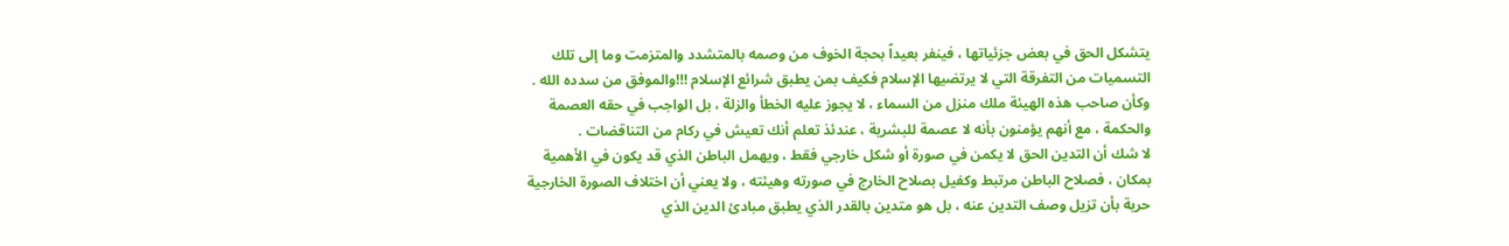يتشكل الحق في بعض جزئياتها ، فينفر بعيداً بحجة الخوف من وصمه بالمتشدد والمتزمت وما إلى تلك التسميات من التفرقة التي لا يرتضيها الإسلام فكيف بمن يطبق شرائع الإسلام !!!والموفق من سدده الله .
وكأن صاحب هذه الهيئة ملك منزل من السماء ، لا يجوز عليه الخطأ والزلة ، بل الواجب في حقه العصمة والحكمة ، مع أنهم يؤمنون بأنه لا عصمة للبشرية ، عندئذ تعلم أنك تعيش في ركام من التناقضات .
لا شك أن التدين الحق لا يكمن في صورة أو شكل خارجي فقط ، ويهمل الباطن الذي قد يكون في الأهمية بمكان ، فصلاح الباطن مرتبط وكفيل بصلاح الخارج في صورته وهيئته ، ولا يعني أن اختلاف الصورة الخارجية حرية بأن تزيل وصف التدين عنه ، بل هو متدين بالقدر الذي يطبق مبادئ الدين الذي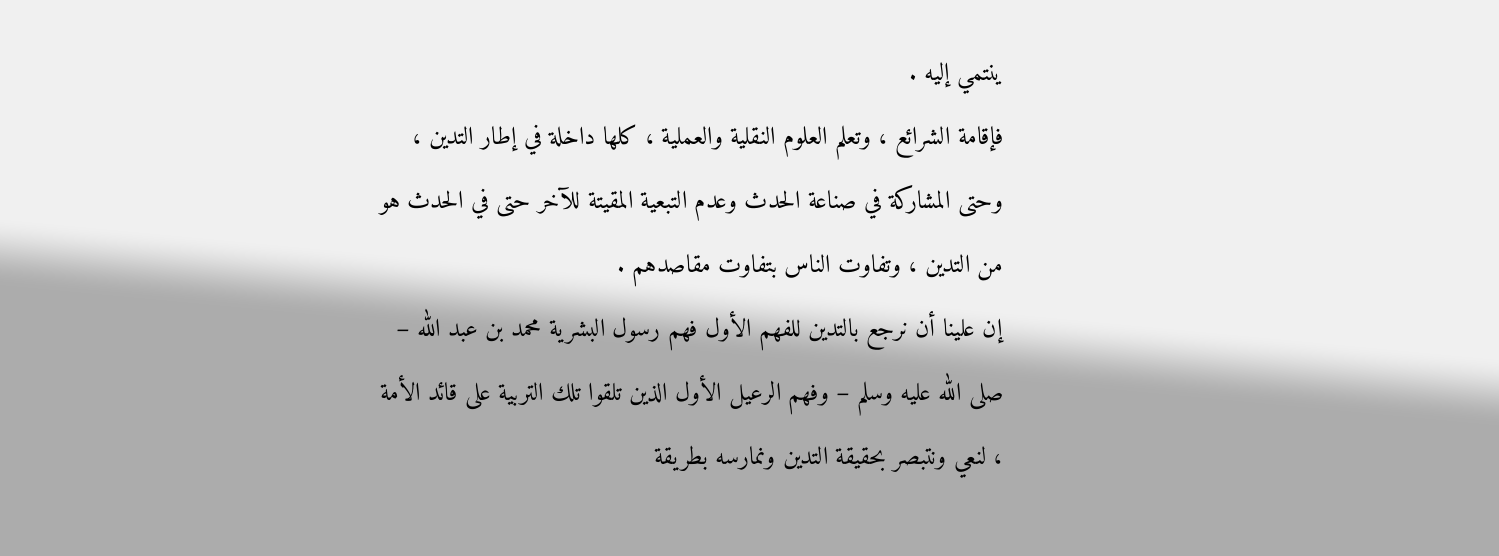ينتمي إليه .
فإقامة الشرائع ، وتعلم العلوم النقلية والعملية ، كلها داخلة في إطار التدين ، وحتى المشاركة في صناعة الحدث وعدم التبعية المقيتة للآخر حتى في الحدث هو من التدين ، وتفاوت الناس بتفاوت مقاصدهم .
إن علينا أن نرجع بالتدين للفهم الأول فهم رسول البشرية محمد بن عبد الله – صلى الله عليه وسلم – وفهم الرعيل الأول الذين تلقوا تلك التربية على قائد الأمة ، لنعي ونتبصر بحقيقة التدين ونمارسه بطريقة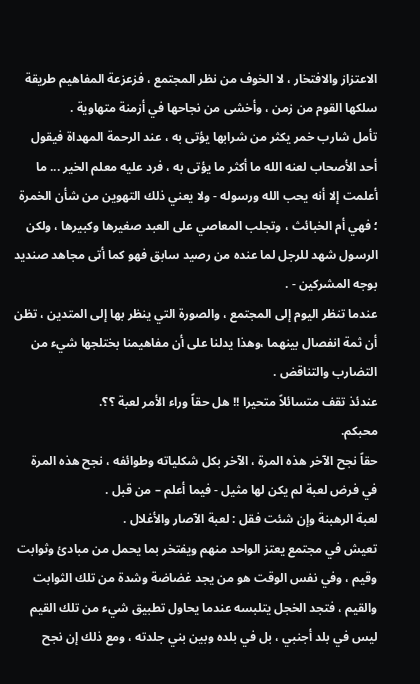الاعتزاز والافتخار ، لا الخوف من نظر المجتمع ، فزعزعة المفاهيم طريقة سلكها القوم من زمن ، وأخشى من نجاحها في أزمنة متهاوية .
تأمل شارب خمر يكثر من شرابها يؤتى به ، عند الرحمة المهداة فيقول أحد الأصحاب لعنه الله ما أكثر ما يؤتى به ، فرد عليه معلم الخير ... ما أعلمت إلا أنه يحب الله ورسوله - ولا يعني ذلك التهوين من شأن الخمرة ؛ فهي أم الخبائث ، وتجلب المعاصي على العبد صغيرها وكبيرها ، ولكن الرسول شهد للرجل لما عنده من رصيد سابق فهو كما أتى مجاهد صنديد بوجه المشركين - .
عندما تنظر اليوم إلى المجتمع ، والصورة التي ينظر بها إلى المتدين ، تظن أن ثمة انفصال بينهما ،وهذا يدلنا على أن مفاهيمنا بختلجها شيء من التضارب والتناقض .
عندئذ تقف متسائلاً متحيرا !! هل حقاً وراء الأمر لعبة ؟؟.
محبكم.
حقاً نجح الآخر هذه المرة ، الآخر بكل شكلياته وطوائفه ، نجح هذه المرة في فرض لعبة لم يكن لها مثيل - فيما أعلم – من قبل .
لعبة الرهبنة وإن شئت فقل : لعبة الآصار والأغلال .
تعيش في مجتمع يعتز الواحد منهم ويفتخر بما يحمل من مبادئ وثوابت وقيم ، وفي نفس الوقت هو من يجد غضاضة وشدة من تلك الثوابت والقيم ، فتجد الخجل يتلبسه عندما يحاول تطبيق شيء من تلك القيم ليس في بلد أجنبي ، بل في بلده وبين بني جلدته ، ومع ذلك إن نجح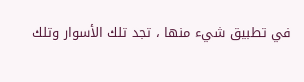في تطبيق شيء منها ، تجد تلك الأسوار وتلك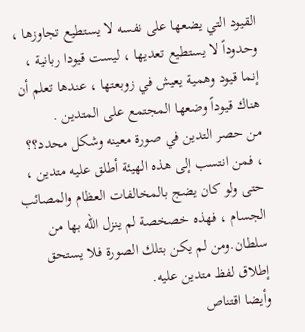القيود التي يضعها على نفسه لا يستطيع تجاوزها ، وحدوداً لا يستطيع تعديها ، ليست قيودا ربانية ، إنما قيود وهمية يعيش في زوبعتها ، عندها تعلم أن هناك قيوداً وضعها المجتمع على المتدين .
من حصر التدين في صورة معينه وشكل محدد؟؟ ، فمن انتسب إلى هذه الهيئة أطلق عليه متدين ، حتى ولو كان يضج بالمخالفات العظام والمصائب الجسام ، فهذه خصخصة لم ينزل الله بها من سلطان.ومن لم يكن بتلك الصورة فلا يستحق إطلاق لفظ متدين عليه.
وأيضا اقتناص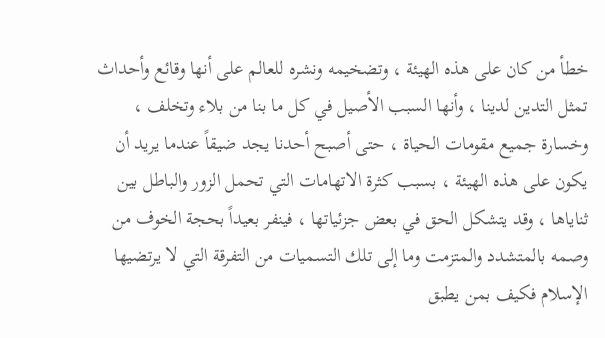خطأ من كان على هذه الهيئة ، وتضخيمه ونشره للعالم على أنها وقائع وأحداث تمثل التدين لدينا ، وأنها السبب الأصيل في كل ما بنا من بلاء وتخلف ، وخسارة جميع مقومات الحياة ، حتى أصبح أحدنا يجد ضيقاً عندما يريد أن يكون على هذه الهيئة ، بسبب كثرة الاتهامات التي تحمل الزور والباطل بين ثناياها ، وقد يتشكل الحق في بعض جزئياتها ، فينفر بعيداً بحجة الخوف من وصمه بالمتشدد والمتزمت وما إلى تلك التسميات من التفرقة التي لا يرتضيها الإسلام فكيف بمن يطبق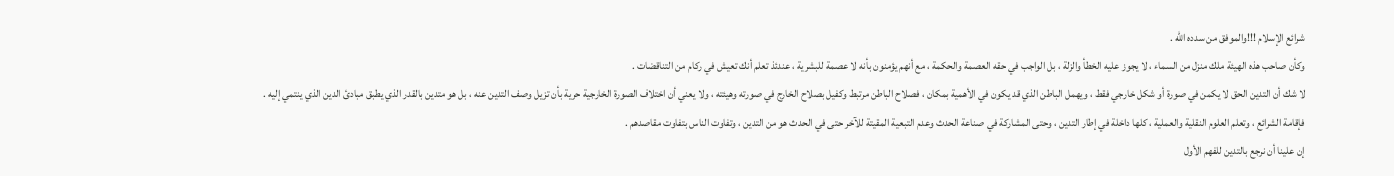شرائع الإسلام !!!والموفق من سدده الله .
وكأن صاحب هذه الهيئة ملك منزل من السماء ، لا يجوز عليه الخطأ والزلة ، بل الواجب في حقه العصمة والحكمة ، مع أنهم يؤمنون بأنه لا عصمة للبشرية ، عندئذ تعلم أنك تعيش في ركام من التناقضات .
لا شك أن التدين الحق لا يكمن في صورة أو شكل خارجي فقط ، ويهمل الباطن الذي قد يكون في الأهمية بمكان ، فصلاح الباطن مرتبط وكفيل بصلاح الخارج في صورته وهيئته ، ولا يعني أن اختلاف الصورة الخارجية حرية بأن تزيل وصف التدين عنه ، بل هو متدين بالقدر الذي يطبق مبادئ الدين الذي ينتمي إليه .
فإقامة الشرائع ، وتعلم العلوم النقلية والعملية ، كلها داخلة في إطار التدين ، وحتى المشاركة في صناعة الحدث وعدم التبعية المقيتة للآخر حتى في الحدث هو من التدين ، وتفاوت الناس بتفاوت مقاصدهم .
إن علينا أن نرجع بالتدين للفهم الأول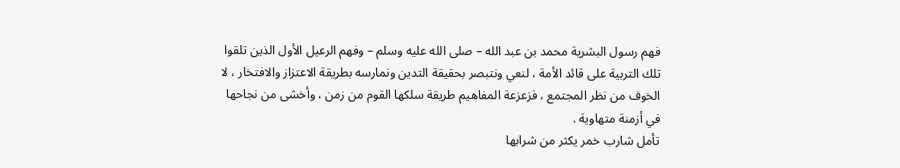فهم رسول البشرية محمد بن عبد الله – صلى الله عليه وسلم – وفهم الرعيل الأول الذين تلقوا تلك التربية على قائد الأمة ، لنعي ونتبصر بحقيقة التدين ونمارسه بطريقة الاعتزاز والافتخار ، لا الخوف من نظر المجتمع ، فزعزعة المفاهيم طريقة سلكها القوم من زمن ، وأخشى من نجاحها في أزمنة متهاوية .
تأمل شارب خمر يكثر من شرابها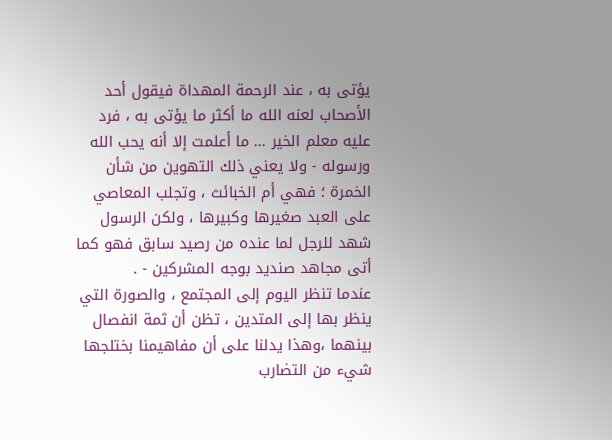يؤتى به ، عند الرحمة المهداة فيقول أحد الأصحاب لعنه الله ما أكثر ما يؤتى به ، فرد عليه معلم الخير ... ما أعلمت إلا أنه يحب الله ورسوله - ولا يعني ذلك التهوين من شأن الخمرة ؛ فهي أم الخبائث ، وتجلب المعاصي على العبد صغيرها وكبيرها ، ولكن الرسول شهد للرجل لما عنده من رصيد سابق فهو كما أتى مجاهد صنديد بوجه المشركين - .
عندما تنظر اليوم إلى المجتمع ، والصورة التي ينظر بها إلى المتدين ، تظن أن ثمة انفصال بينهما ،وهذا يدلنا على أن مفاهيمنا بختلجها شيء من التضارب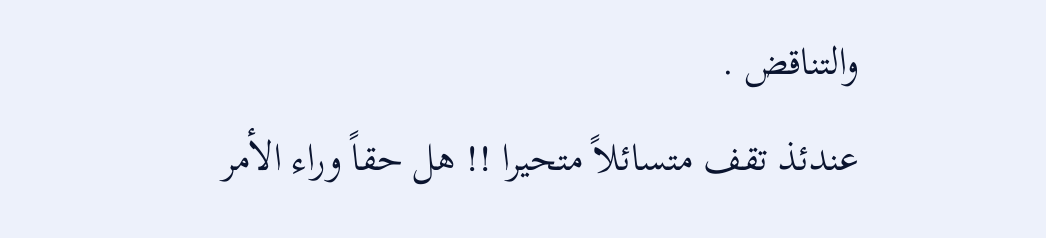والتناقض .
عندئذ تقف متسائلاً متحيرا !! هل حقاً وراء الأمر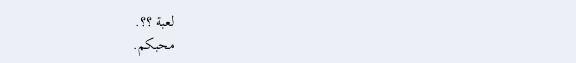لعبة ؟؟.
محبكم.